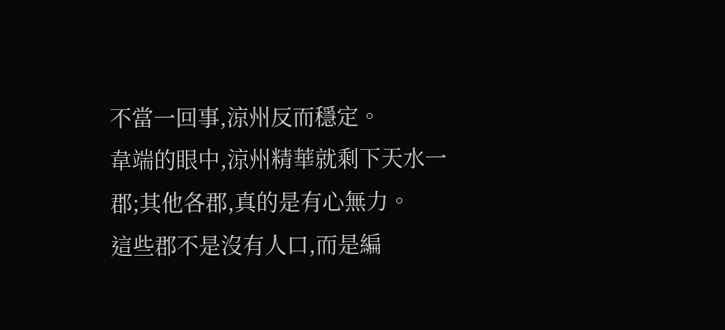不當一回事,涼州反而穩定。
韋端的眼中,涼州精華就剩下天水一郡;其他各郡,真的是有心無力。
這些郡不是沒有人口,而是編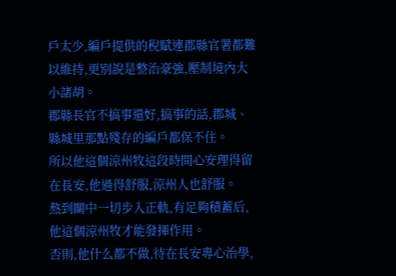戶太少,編戶提供的稅賦連郡縣官署都難以維持,更別說是整治豪強,壓制境內大小諸胡。
郡縣長官不搞事還好,搞事的話,郡城、縣城里那點殘存的編戶都保不住。
所以他這個涼州牧這段時間心安理得留在長安,他過得舒服,涼州人也舒服。
熬到關中一切步入正軌,有足夠積蓄后,他這個涼州牧才能發揮作用。
否則,他什么都不做,待在長安專心治學,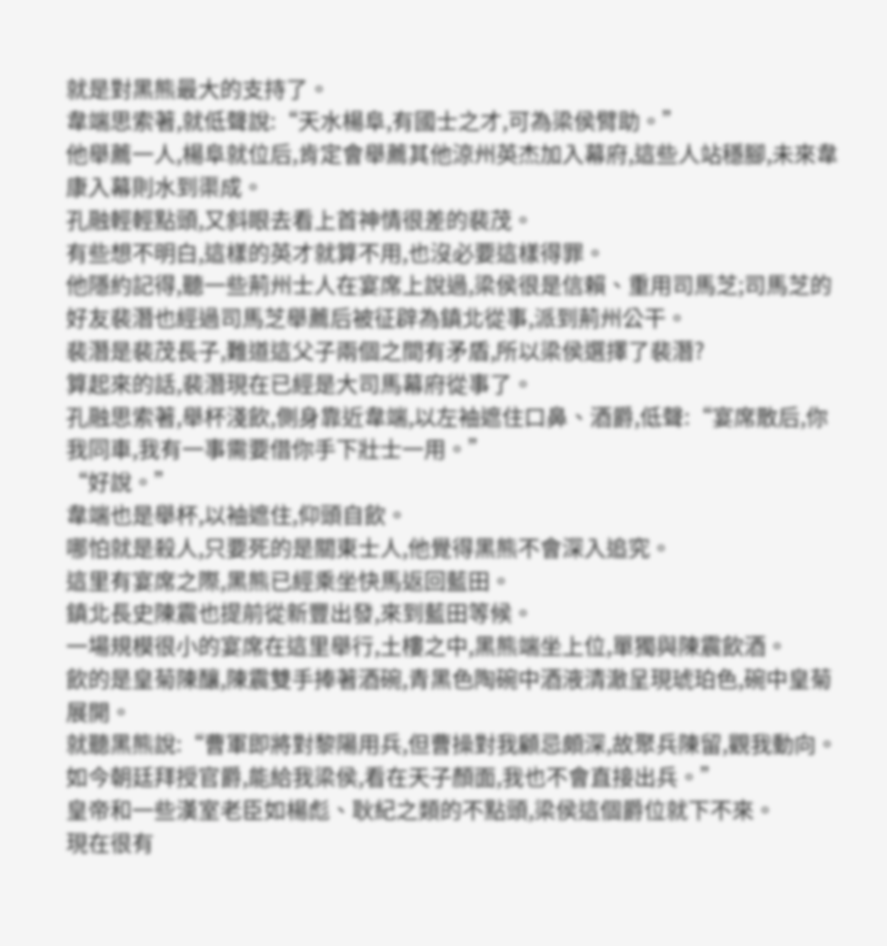就是對黑熊最大的支持了。
韋端思索著,就低聲說:“天水楊阜,有國士之才,可為梁侯臂助。”
他舉薦一人,楊阜就位后,肯定會舉薦其他涼州英杰加入幕府,這些人站穩腳,未來韋康入幕則水到渠成。
孔融輕輕點頭,又斜眼去看上首神情很差的裴茂。
有些想不明白,這樣的英才就算不用,也沒必要這樣得罪。
他隱約記得,聽一些荊州士人在宴席上說過,梁侯很是信賴、重用司馬芝;司馬芝的好友裴潛也經過司馬芝舉薦后被征辟為鎮北從事,派到荊州公干。
裴潛是裴茂長子,難道這父子兩個之間有矛盾,所以梁侯選擇了裴潛?
算起來的話,裴潛現在已經是大司馬幕府從事了。
孔融思索著,舉杯淺飲,側身靠近韋端,以左袖遮住口鼻、酒爵,低聲:“宴席散后,你我同車,我有一事需要借你手下壯士一用。”
“好說。”
韋端也是舉杯,以袖遮住,仰頭自飲。
哪怕就是殺人,只要死的是關東士人,他覺得黑熊不會深入追究。
這里有宴席之際,黑熊已經乘坐快馬返回藍田。
鎮北長史陳震也提前從新豐出發,來到藍田等候。
一場規模很小的宴席在這里舉行,土樓之中,黑熊端坐上位,單獨與陳震飲酒。
飲的是皇菊陳釀,陳震雙手捧著酒碗,青黑色陶碗中酒液清澈呈現琥珀色,碗中皇菊展開。
就聽黑熊說:“曹軍即將對黎陽用兵,但曹操對我顧忌頗深,故聚兵陳留,觀我動向。如今朝廷拜授官爵,能給我梁侯,看在天子顏面,我也不會直接出兵。”
皇帝和一些漢室老臣如楊彪、耿紀之類的不點頭,梁侯這個爵位就下不來。
現在很有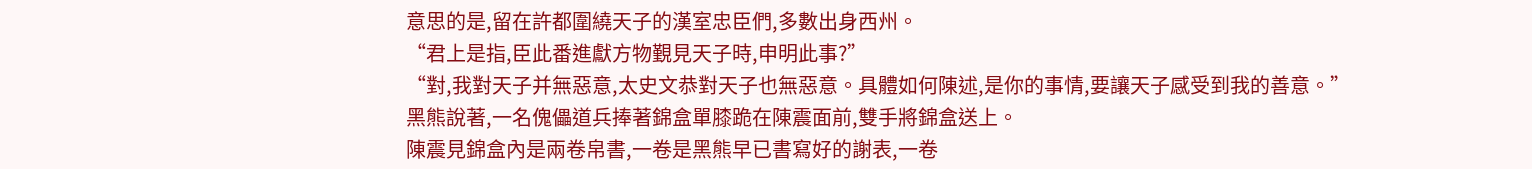意思的是,留在許都圍繞天子的漢室忠臣們,多數出身西州。
“君上是指,臣此番進獻方物覲見天子時,申明此事?”
“對,我對天子并無惡意,太史文恭對天子也無惡意。具體如何陳述,是你的事情,要讓天子感受到我的善意。”
黑熊說著,一名傀儡道兵捧著錦盒單膝跪在陳震面前,雙手將錦盒送上。
陳震見錦盒內是兩卷帛書,一卷是黑熊早已書寫好的謝表,一卷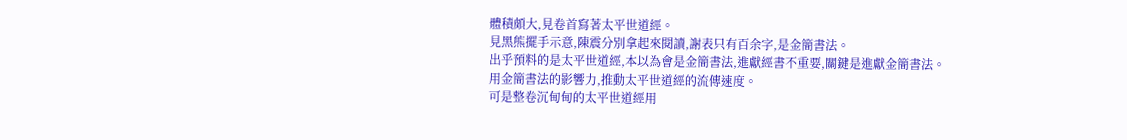體積頗大,見卷首寫著太平世道經。
見黑熊擺手示意,陳震分別拿起來閱讀,謝表只有百余字,是金簡書法。
出乎預料的是太平世道經,本以為會是金簡書法,進獻經書不重要,關鍵是進獻金簡書法。
用金簡書法的影響力,推動太平世道經的流傳速度。
可是整卷沉甸甸的太平世道經用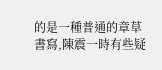的是一種普通的章草書寫,陳震一時有些疑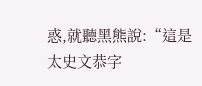惑,就聽黑熊說:“這是太史文恭字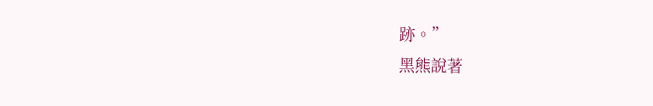跡。”
黑熊說著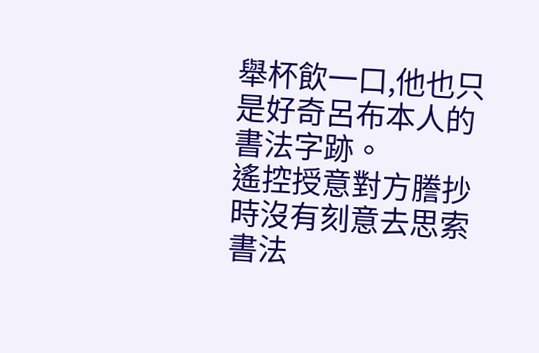舉杯飲一口,他也只是好奇呂布本人的書法字跡。
遙控授意對方謄抄時沒有刻意去思索書法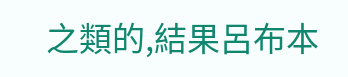之類的,結果呂布本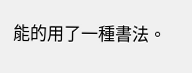能的用了一種書法。